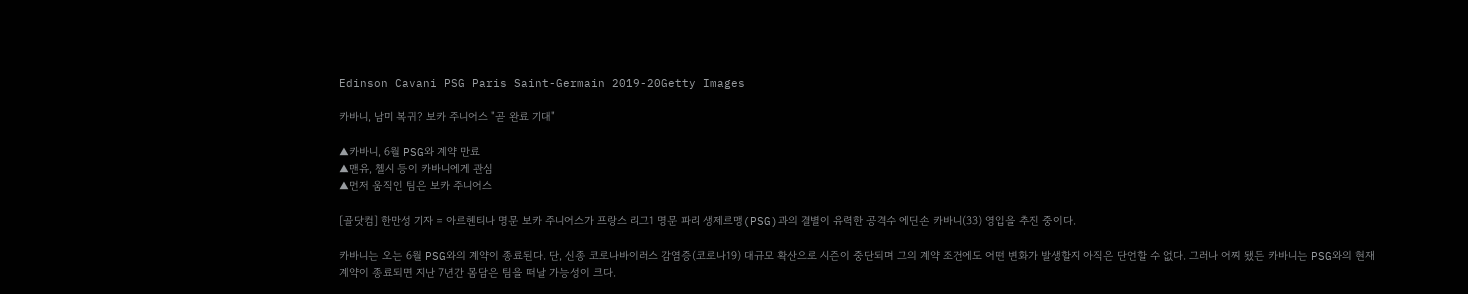Edinson Cavani PSG Paris Saint-Germain 2019-20Getty Images

카바니, 남미 복귀? 보카 주니어스 "곧 완료 기대"

▲카바니, 6월 PSG와 계약 만료
▲맨유, 첼시 등이 카바니에게 관심
▲먼저 움직인 팀은 보카 주니어스

[골닷컴] 한만성 기자 = 아르헨티나 명문 보카 주니어스가 프랑스 리그1 명문 파리 생제르맹(PSG)과의 결별이 유력한 공격수 에딘손 카바니(33) 영입을 추진 중이다.

카바니는 오는 6월 PSG와의 계약이 종료된다. 단, 신종 코로나바이러스 감염증(코로나19) 대규모 확산으로 시즌이 중단되며 그의 계약 조건에도 어떤 변화가 발생할지 아직은 단언할 수 없다. 그러나 어찌 됐든 카바니는 PSG와의 현재 계약이 종료되면 지난 7년간 몸담은 팀을 떠날 가능성이 크다.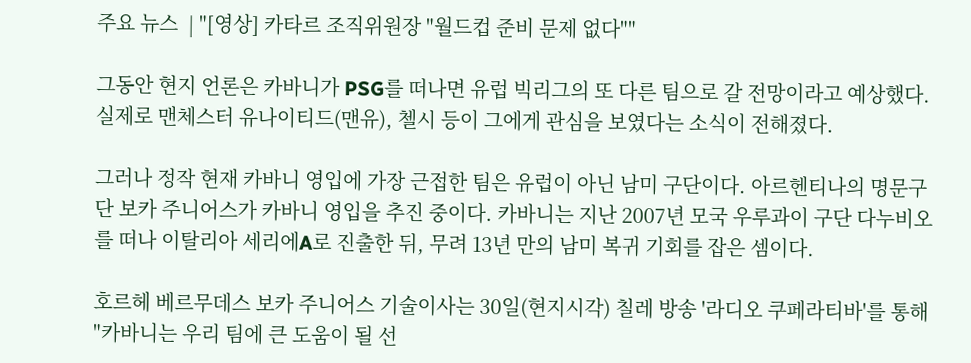주요 뉴스  | "[영상] 카타르 조직위원장 "월드컵 준비 문제 없다""

그동안 현지 언론은 카바니가 PSG를 떠나면 유럽 빅리그의 또 다른 팀으로 갈 전망이라고 예상했다. 실제로 맨체스터 유나이티드(맨유), 첼시 등이 그에게 관심을 보였다는 소식이 전해졌다.

그러나 정작 현재 카바니 영입에 가장 근접한 팀은 유럽이 아닌 남미 구단이다. 아르헨티나의 명문구단 보카 주니어스가 카바니 영입을 추진 중이다. 카바니는 지난 2007년 모국 우루과이 구단 다누비오를 떠나 이탈리아 세리에A로 진출한 뒤, 무려 13년 만의 남미 복귀 기회를 잡은 셈이다.

호르헤 베르무데스 보카 주니어스 기술이사는 30일(현지시각) 칠레 방송 '라디오 쿠페라티바'를 통해 "카바니는 우리 팀에 큰 도움이 될 선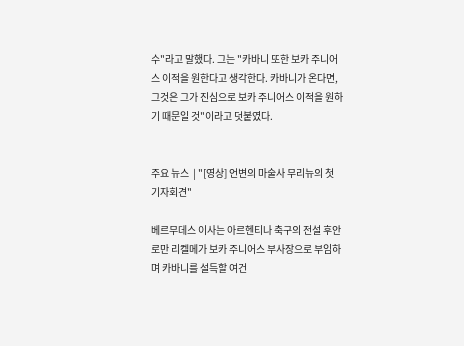수"라고 말했다. 그는 "카바니 또한 보카 주니어스 이적을 원한다고 생각한다. 카바니가 온다면, 그것은 그가 진심으로 보카 주니어스 이적을 원하기 때문일 것"이라고 덧붙였다.


주요 뉴스  | "[영상] 언변의 마술사 무리뉴의 첫 기자회견"

베르무데스 이사는 아르헨티나 축구의 전설 후안 로만 리켈메가 보카 주니어스 부사장으로 부임하며 카바니를 설득할 여건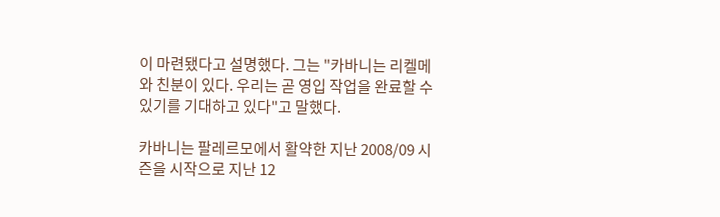이 마련됐다고 설명했다. 그는 "카바니는 리켈메와 친분이 있다. 우리는 곧 영입 작업을 완료할 수 있기를 기대하고 있다"고 말했다.

카바니는 팔레르모에서 활약한 지난 2008/09 시즌을 시작으로 지난 12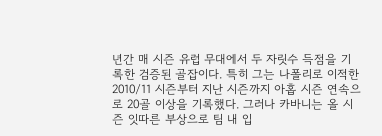년간 매 시즌 유럽 무대에서 두 자릿수 득점을 기록한 검증된 골잡이다. 특히 그는 나폴리로 이적한 2010/11 시즌부터 지난 시즌까지 아홉 시즌 연속으로 20골 이상을 기록했다. 그러나 카바니는 올 시즌 잇따른 부상으로 팀 내 입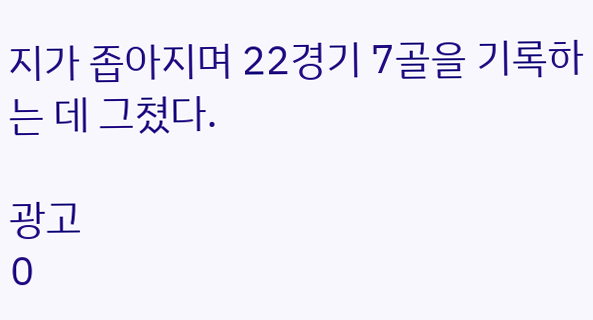지가 좁아지며 22경기 7골을 기록하는 데 그쳤다.

광고
0